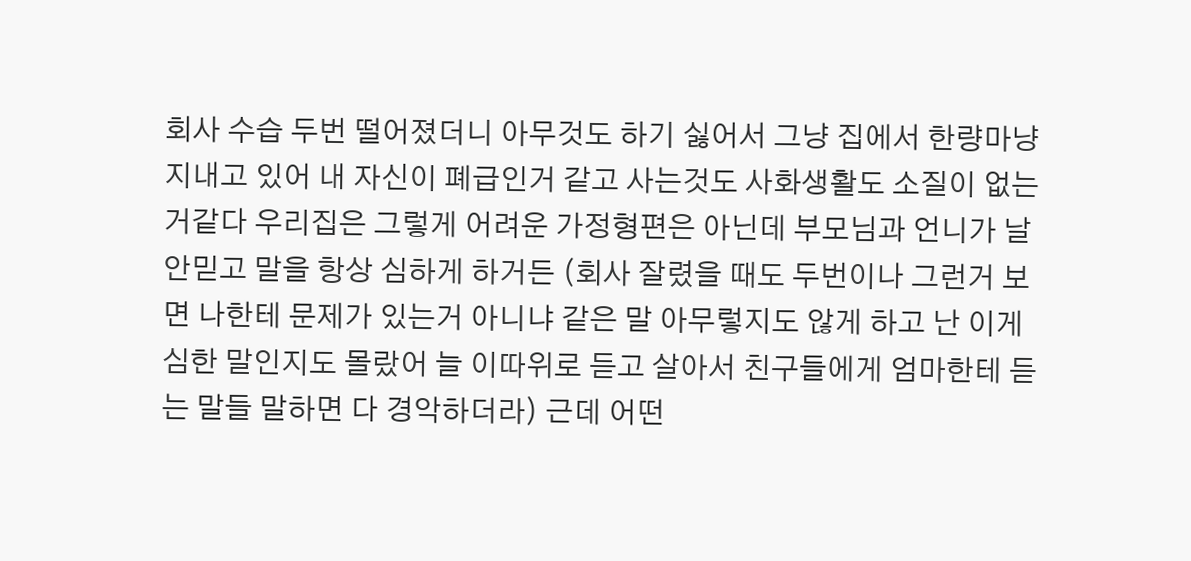회사 수습 두번 떨어졌더니 아무것도 하기 싫어서 그냥 집에서 한량마냥 지내고 있어 내 자신이 폐급인거 같고 사는것도 사화생활도 소질이 없는거같다 우리집은 그렇게 어려운 가정형편은 아닌데 부모님과 언니가 날 안믿고 말을 항상 심하게 하거든 (회사 잘렸을 때도 두번이나 그런거 보면 나한테 문제가 있는거 아니냐 같은 말 아무렇지도 않게 하고 난 이게 심한 말인지도 몰랐어 늘 이따위로 듣고 살아서 친구들에게 엄마한테 듣는 말들 말하면 다 경악하더라) 근데 어떤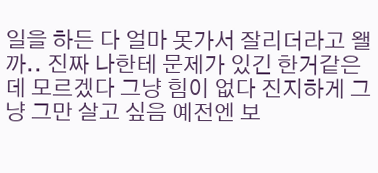일을 하든 다 얼마 못가서 잘리더라고 왤까.. 진짜 나한테 문제가 있긴 한거같은데 모르겠다 그냥 힘이 없다 진지하게 그냥 그만 살고 싶음 예전엔 보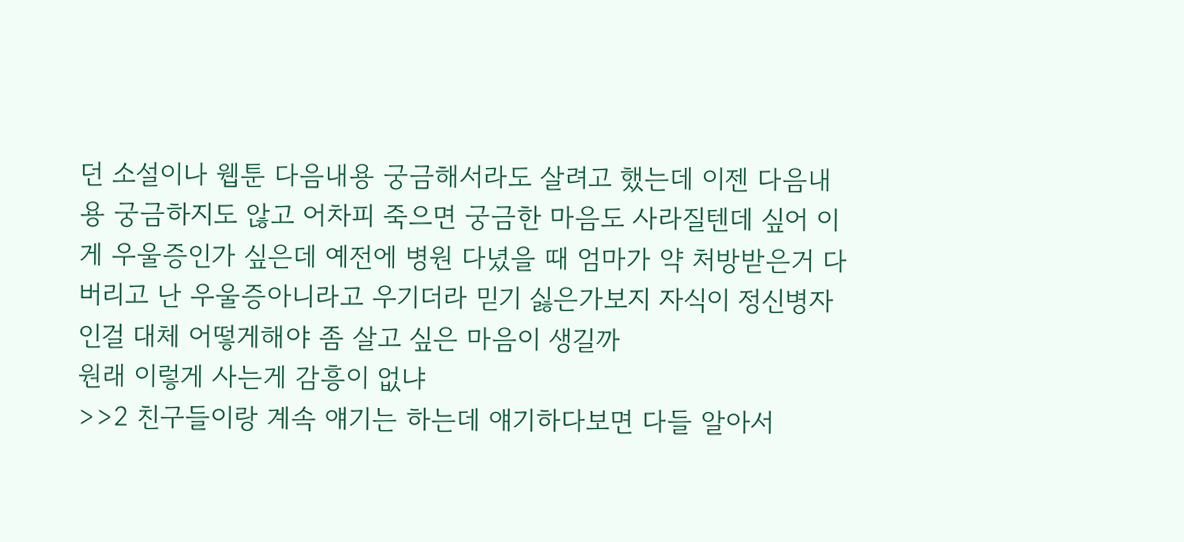던 소설이나 웹툰 다음내용 궁금해서라도 살려고 했는데 이젠 다음내용 궁금하지도 않고 어차피 죽으면 궁금한 마음도 사라질텐데 싶어 이게 우울증인가 싶은데 예전에 병원 다녔을 때 엄마가 약 처방받은거 다 버리고 난 우울증아니라고 우기더라 믿기 싫은가보지 자식이 정신병자인걸 대체 어떻게해야 좀 살고 싶은 마음이 생길까
원래 이렇게 사는게 감흥이 없냐
>>2 친구들이랑 계속 얘기는 하는데 얘기하다보면 다들 알아서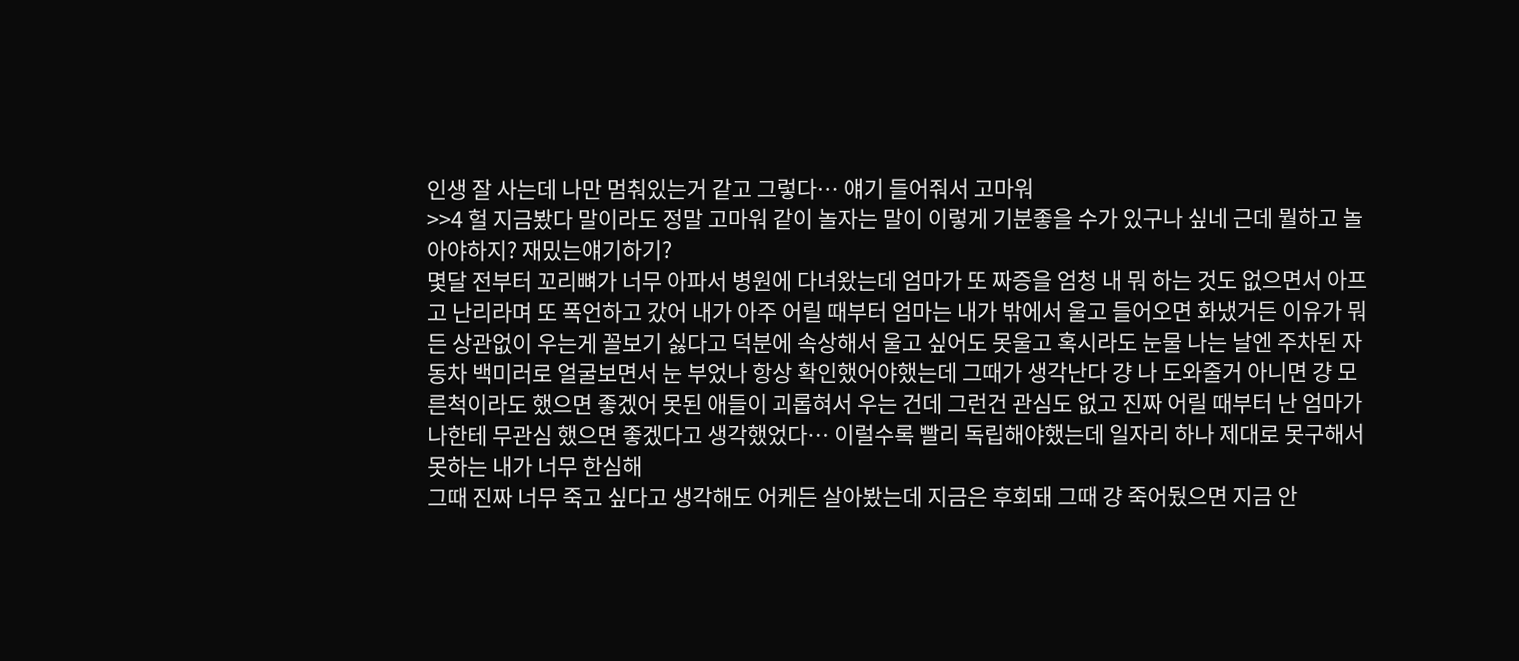인생 잘 사는데 나만 멈춰있는거 같고 그렇다… 얘기 들어줘서 고마워
>>4 헐 지금봤다 말이라도 정말 고마워 같이 놀자는 말이 이렇게 기분좋을 수가 있구나 싶네 근데 뭘하고 놀아야하지? 재밌는얘기하기?
몇달 전부터 꼬리뼈가 너무 아파서 병원에 다녀왔는데 엄마가 또 짜증을 엄청 내 뭐 하는 것도 없으면서 아프고 난리라며 또 폭언하고 갔어 내가 아주 어릴 때부터 엄마는 내가 밖에서 울고 들어오면 화냈거든 이유가 뭐든 상관없이 우는게 꼴보기 싫다고 덕분에 속상해서 울고 싶어도 못울고 혹시라도 눈물 나는 날엔 주차된 자동차 백미러로 얼굴보면서 눈 부었나 항상 확인했어야했는데 그때가 생각난다 걍 나 도와줄거 아니면 걍 모른척이라도 했으면 좋겠어 못된 애들이 괴롭혀서 우는 건데 그런건 관심도 없고 진짜 어릴 때부터 난 엄마가 나한테 무관심 했으면 좋겠다고 생각했었다… 이럴수록 빨리 독립해야했는데 일자리 하나 제대로 못구해서 못하는 내가 너무 한심해
그때 진짜 너무 죽고 싶다고 생각해도 어케든 살아봤는데 지금은 후회돼 그때 걍 죽어뒀으면 지금 안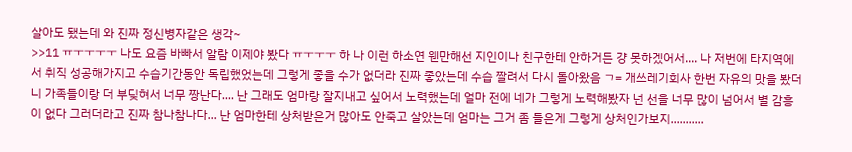살아도 됐는데 와 진짜 정신병자같은 생각~
>>11 ㅠㅜㅜㅜㅜ 나도 요즘 바빠서 알람 이제야 봤다 ㅠㅜㅜㅜ 하 나 이런 하소연 웬만해선 지인이나 친구한테 안하거든 걍 못하겠어서.... 나 저번에 타지역에서 취직 성공해가지고 수습기간동안 독립했었는데 그렇게 좋을 수가 없더라 진짜 좋았는데 수습 짤려서 다시 돌아왔음 ㄱ= 개쓰레기회사 한번 자유의 맛을 봤더니 가족들이랑 더 부딪혀서 너무 짱난다.... 난 그래도 엄마랑 잘지내고 싶어서 노력했는데 얼마 전에 네가 그렇게 노력해봤자 넌 선을 너무 많이 넘어서 별 감흥이 없다 그러더라고 진짜 참나참나다... 난 엄마한테 상처받은거 많아도 안죽고 살았는데 엄마는 그거 좀 들은게 그렇게 상처인가보지...........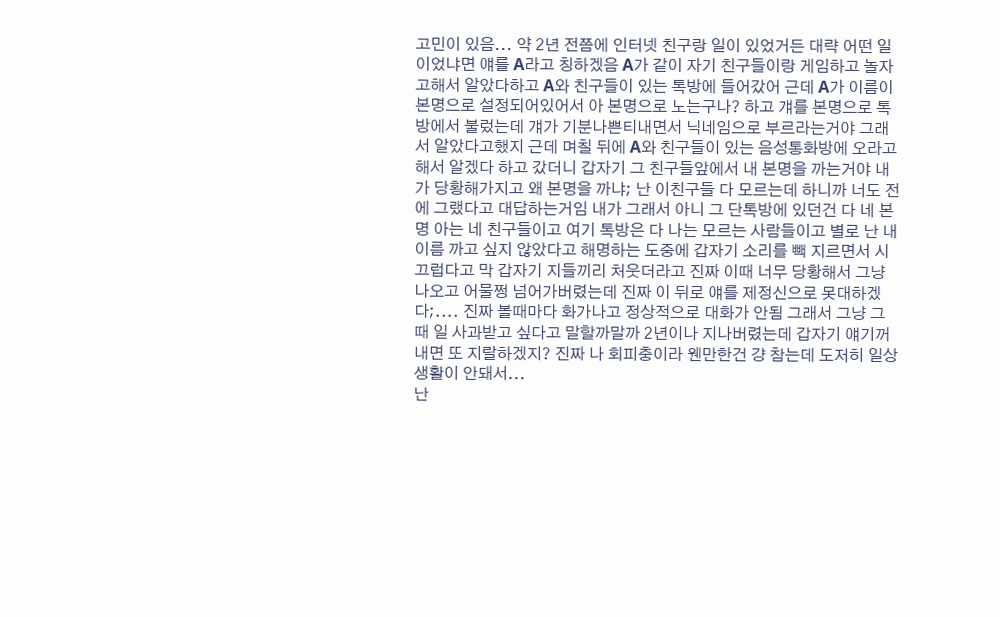고민이 있음... 약 2년 전쯤에 인터넷 친구랑 일이 있었거든 대략 어떤 일이었냐면 얘를 A라고 칭하겠음 A가 같이 자기 친구들이랑 게임하고 놀자고해서 알았다하고 A와 친구들이 있는 톡방에 들어갔어 근데 A가 이름이 본명으로 설정되어있어서 아 본명으로 노는구나? 하고 걔를 본명으로 톡방에서 불렀는데 걔가 기분나쁜티내면서 닉네임으로 부르라는거야 그래서 알았다고했지 근데 며칠 뒤에 A와 친구들이 있는 음성통화방에 오라고해서 알겠다 하고 갔더니 갑자기 그 친구들앞에서 내 본명을 까는거야 내가 당황해가지고 왜 본명을 까냐; 난 이친구들 다 모르는데 하니까 너도 전에 그랬다고 대답하는거임 내가 그래서 아니 그 단톡방에 있던건 다 네 본명 아는 네 친구들이고 여기 톡방은 다 나는 모르는 사람들이고 별로 난 내이름 까고 싶지 않았다고 해명하는 도중에 갑자기 소리를 빽 지르면서 시끄럽다고 막 갑자기 지들끼리 처웃더라고 진짜 이때 너무 당황해서 그냥 나오고 어물쩡 넘어가버렸는데 진짜 이 뒤로 얘를 제정신으로 못대하겠다;.... 진짜 볼때마다 화가나고 정상적으로 대화가 안됨 그래서 그냥 그때 일 사과받고 싶다고 말할까말까 2년이나 지나버렸는데 갑자기 얘기꺼내면 또 지랄하겠지? 진짜 나 회피충이라 웬만한건 걍 참는데 도저히 일상생활이 안돼서...
난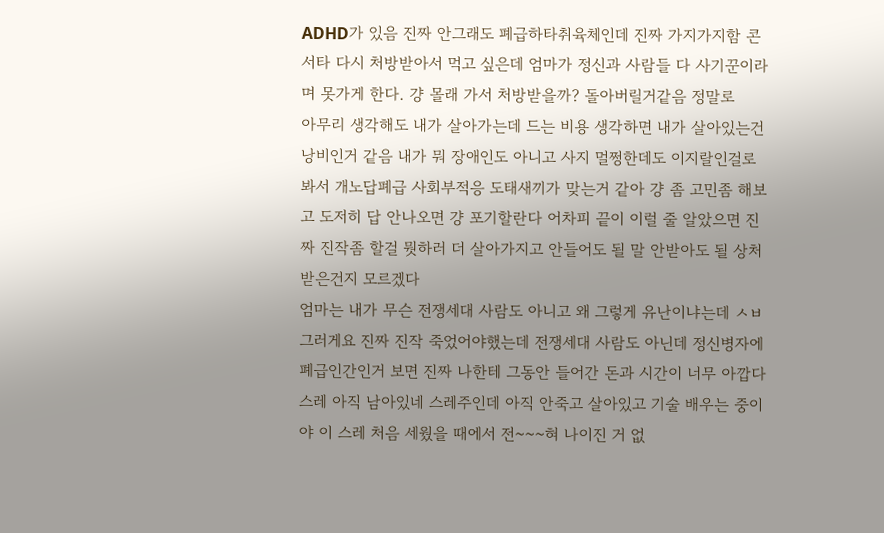ADHD가 있음 진짜 안그래도 폐급하타취육체인데 진짜 가지가지함 콘서타 다시 처방받아서 먹고 싶은데 엄마가 정신과 사람들 다 사기꾼이라며 못가게 한다. 걍 몰래 가서 처방받을까? 돌아버릴거같음 정말로
아무리 생각해도 내가 살아가는데 드는 비용 생각하면 내가 살아있는건 낭비인거 같음 내가 뭐 장애인도 아니고 사지 멀쩡한데도 이지랄인걸로 봐서 개노답폐급 사회부적응 도태새끼가 맞는거 같아 걍 좀 고민좀 해보고 도저히 답 안나오면 걍 포기할란다 어차피 끝이 이럴 줄 알았으면 진짜 진작좀 할걸 뭣하러 더 살아가지고 안들어도 될 말 안받아도 될 상처 받은건지 모르겠다
엄마는 내가 무슨 전쟁세대 사람도 아니고 왜 그렇게 유난이냐는데 ㅅㅂ 그러게요 진짜 진작 죽었어야했는데 전쟁세대 사람도 아닌데 정신병자에 폐급인간인거 보면 진짜 나한테 그동안 들어간 돈과 시간이 너무 아깝다
스레 아직 남아있네 스레주인데 아직 안죽고 살아있고 기술 배우는 중이야 이 스레 처음 세웠을 때에서 전~~~혀 나이진 거 없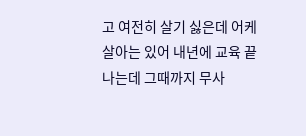고 여전히 살기 싫은데 어케 살아는 있어 내년에 교육 끝나는데 그때까지 무사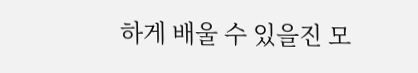하게 배울 수 있을진 모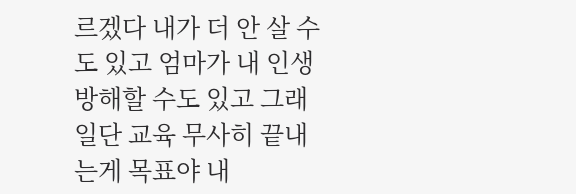르겠다 내가 더 안 살 수도 있고 엄마가 내 인생 방해할 수도 있고 그래 일단 교육 무사히 끝내는게 목표야 내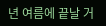년 여름에 끝날 거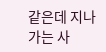같은데 지나가는 사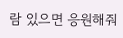람 있으면 응원해줘